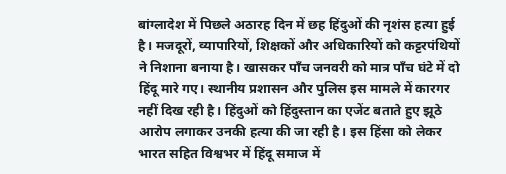बांग्लादेश में पिछले अठारह दिन में छह हिंदुओं की नृशंस हत्या हुई है। मजदूरों, व्यापारियों, शिक्षकों और अधिकारियों को कट्टरपंथियों ने निशाना बनाया है। खासकर पाँच जनवरी को मात्र पाँच घंटे में दो हिंदू मारे गए। स्थानीय प्रशासन और पुलिस इस मामले में कारगर नहीं दिख रही है। हिंदुओं को हिंदुस्तान का एजेंट बताते हुए झूठे आरोप लगाकर उनकी हत्या की जा रही है। इस हिंसा को लेकर भारत सहित विश्वभर में हिंदू समाज में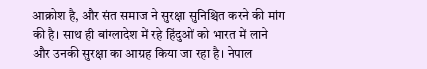आक्रोश है, और संत समाज ने सुरक्षा सुनिश्चित करने की मांग की है। साथ ही बांग्लादेश में रहे हिंदुओं को भारत में लाने और उनकी सुरक्षा का आग्रह किया जा रहा है। नेपाल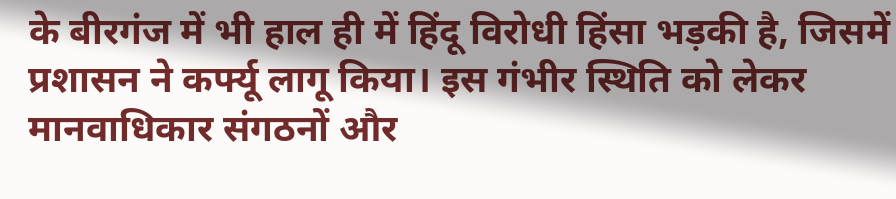के बीरगंज में भी हाल ही में हिंदू विरोधी हिंसा भड़की है, जिसमें प्रशासन ने कर्फ्यू लागू किया। इस गंभीर स्थिति को लेकर मानवाधिकार संगठनों और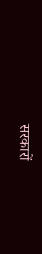सरकारों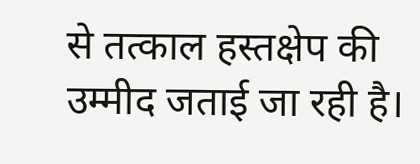से तत्काल हस्तक्षेप की उम्मीद जताई जा रही है।